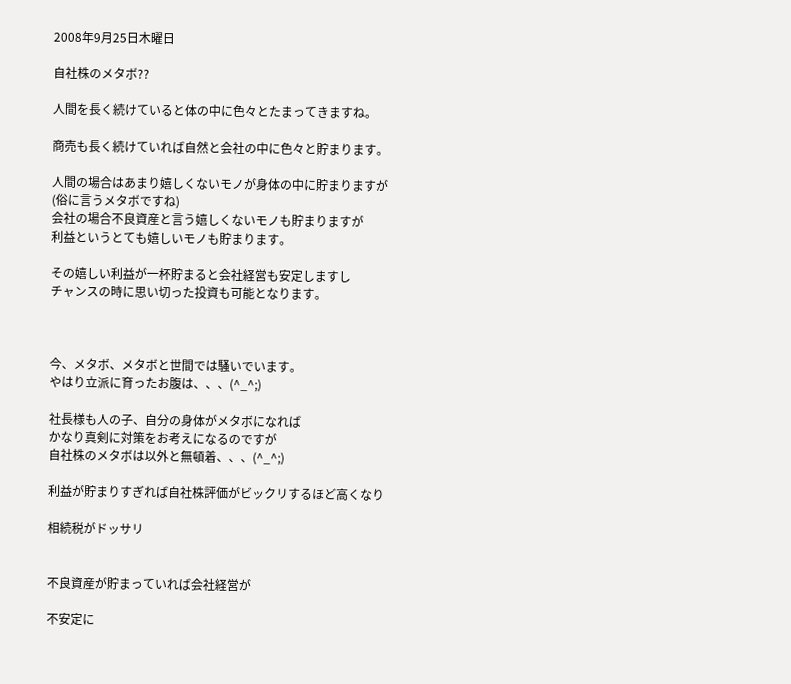2008年9月25日木曜日

自社株のメタボ??

人間を長く続けていると体の中に色々とたまってきますね。

商売も長く続けていれば自然と会社の中に色々と貯まります。

人間の場合はあまり嬉しくないモノが身体の中に貯まりますが
(俗に言うメタボですね)
会社の場合不良資産と言う嬉しくないモノも貯まりますが
利益というとても嬉しいモノも貯まります。

その嬉しい利益が一杯貯まると会社経営も安定しますし
チャンスの時に思い切った投資も可能となります。



今、メタボ、メタボと世間では騒いでいます。
やはり立派に育ったお腹は、、、(^_^;)

社長様も人の子、自分の身体がメタボになれば
かなり真剣に対策をお考えになるのですが
自社株のメタボは以外と無頓着、、、(^_^;)

利益が貯まりすぎれば自社株評価がビックリするほど高くなり

相続税がドッサリ


不良資産が貯まっていれば会社経営が

不安定に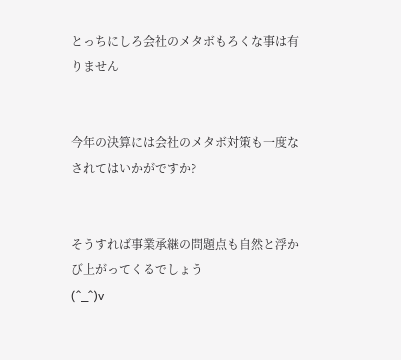とっちにしろ会社のメタボもろくな事は有りません


今年の決算には会社のメタボ対策も一度なされてはいかがですか?


そうすれば事業承継の問題点も自然と浮かび上がってくるでしょう
(^_^)v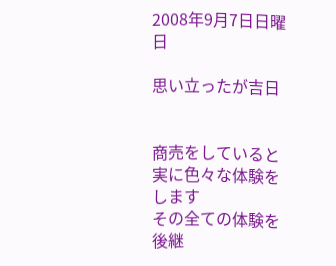2008年9月7日日曜日

思い立ったが吉日


商売をしていると実に色々な体験をします
その全ての体験を後継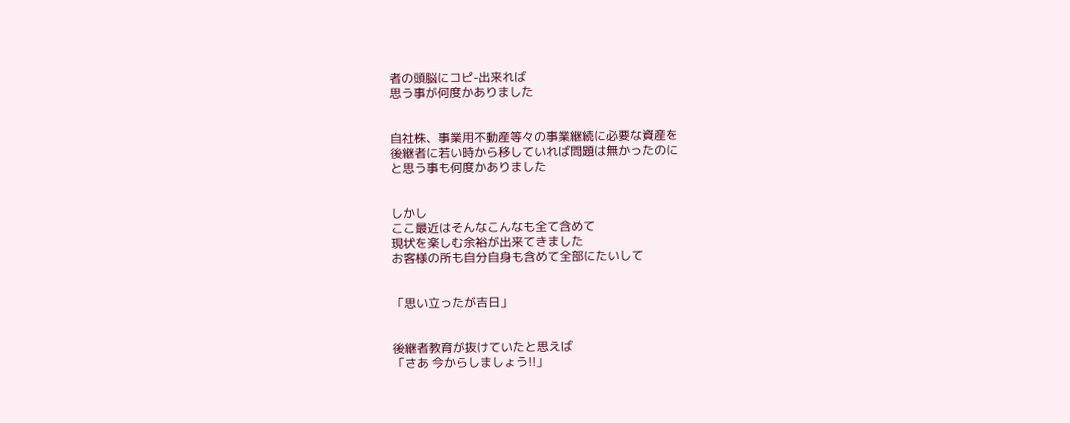者の頭脳にコピ-出来れば
思う事が何度かありました


自社株、事業用不動産等々の事業継続に必要な資産を
後継者に若い時から移していれば問題は無かったのに
と思う事も何度かありました


しかし
ここ最近はそんなこんなも全て含めて
現状を楽しむ余裕が出来てきました
お客様の所も自分自身も含めて全部にたいして


「思い立ったが吉日」


後継者教育が抜けていたと思えば
「さあ 今からしましょう!!」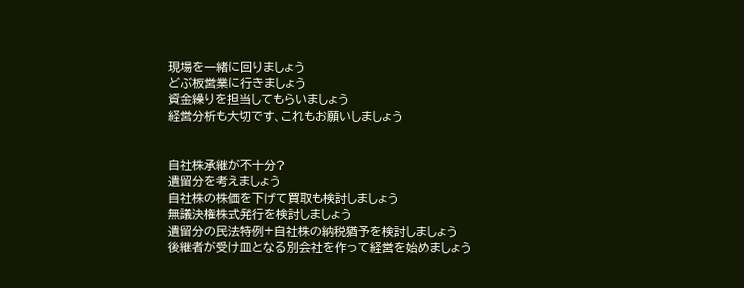現場を一緒に回りましょう
どぶ板営業に行きましょう
資金繰りを担当してもらいましょう
経営分析も大切です、これもお願いしましょう


自社株承継が不十分?
遺留分を考えましょう
自社株の株価を下げて買取も検討しましょう
無議決権株式発行を検討しましょう
遺留分の民法特例+自社株の納税猶予を検討しましょう
後継者が受け皿となる別会社を作って経営を始めましょう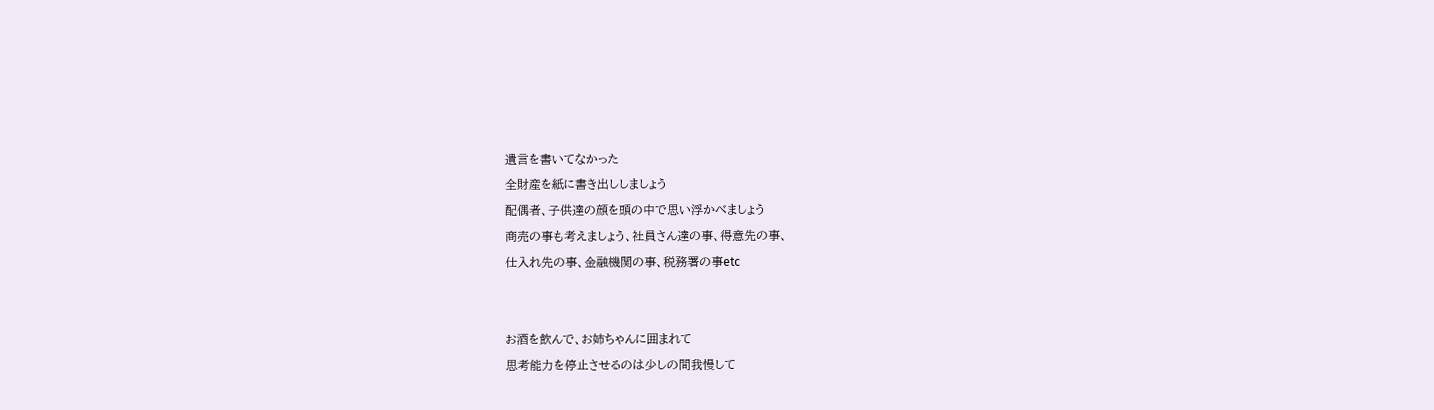遺言を書いてなかった
全財産を紙に書き出ししましょう
配偶者、子供達の顔を頭の中で思い浮かべましょう
商売の事も考えましょう、社員さん達の事、得意先の事、
仕入れ先の事、金融機関の事、税務署の事etc


お酒を飲んで、お姉ちゃんに囲まれて
思考能力を停止させるのは少しの間我慢して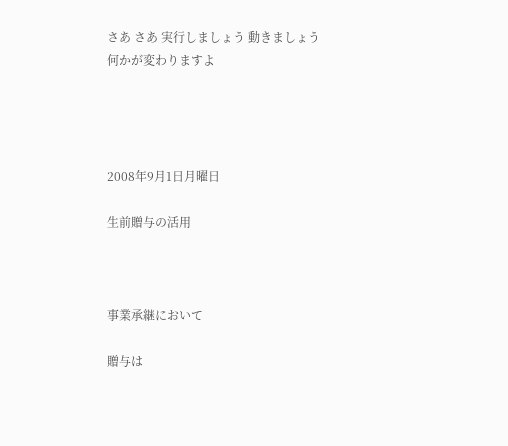さあ さあ 実行しましょう 動きましょう
何かが変わりますよ




2008年9月1日月曜日

生前贈与の活用



事業承継において

贈与は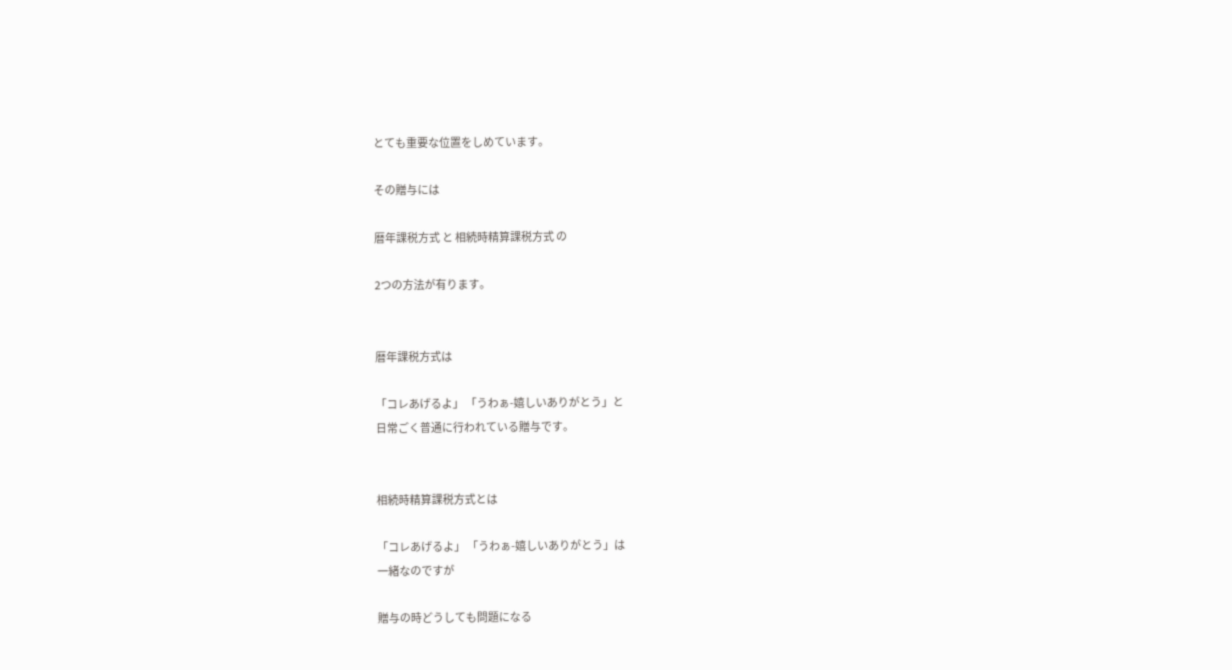とても重要な位置をしめています。

その贈与には

暦年課税方式 と 相続時精算課税方式 の

2つの方法が有ります。


暦年課税方式は

「コレあげるよ」 「うわぁ-嬉しいありがとう」と
日常ごく普通に行われている贈与です。


相続時精算課税方式とは

「コレあげるよ」 「うわぁ-嬉しいありがとう」は
一緒なのですが

贈与の時どうしても問題になる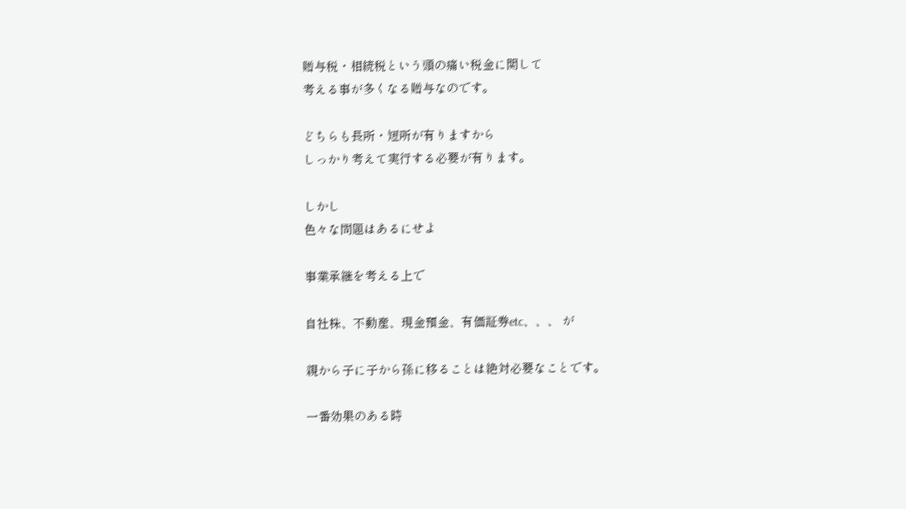贈与税・相続税という頭の痛い税金に関して
考える事が多くなる贈与なのです。

どちらも長所・短所が有りますから
しっかり考えて実行する必要が有ります。

しかし
色々な問題はあるにせよ

事業承継を考える上で

自社株、不動産、現金預金、有価証券etc、、、 が

親から子に子から孫に移ることは絶対必要なことです。

一番効果のある時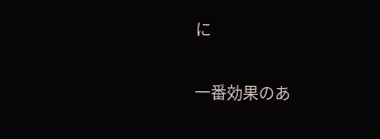に

一番効果のあ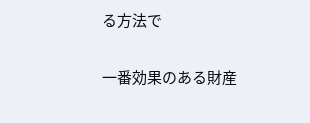る方法で

一番効果のある財産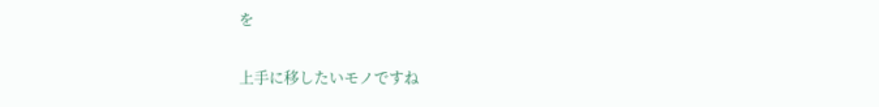を

上手に移したいモノですね